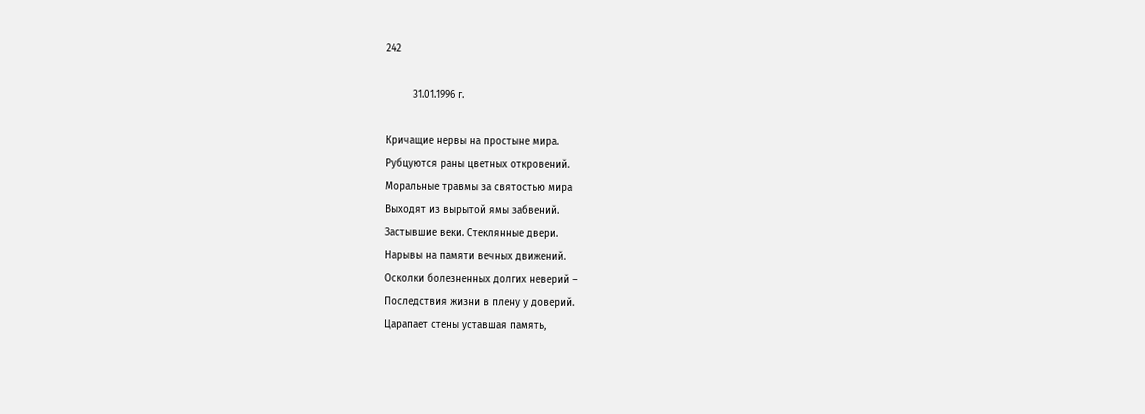242

         31.01.1996 г.

Кричащие нервы на простыне мира.
Рубцуются раны цветных откровений.
Моральные травмы за святостью мира
Выходят из вырытой ямы забвений.
Застывшие веки. Стеклянные двери.
Нарывы на памяти вечных движений.
Осколки болезненных долгих неверий –
Последствия жизни в плену у доверий.
Царапает стены уставшая память,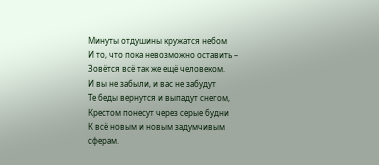Минуты отдушины кружатся небом
И то, что пока невозможно оставить –
Зовётся всё так же ещё человеком.
И вы не забыли, и вас не забудут
Те беды вернутся и выпадут снегом,
Крестом понесут через серые будни
К всё новым и новым задумчивым сферам.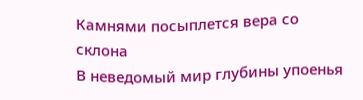Камнями посыплется вера со склона
В неведомый мир глубины упоенья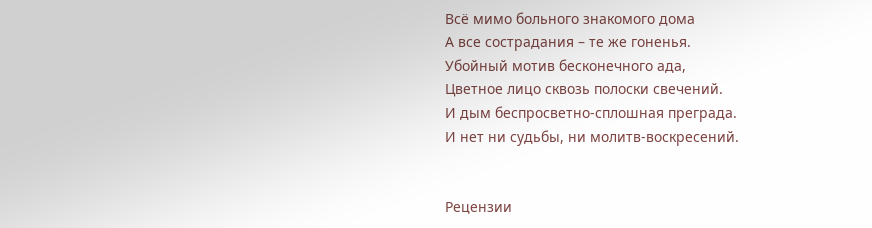Всё мимо больного знакомого дома
А все сострадания – те же гоненья.
Убойный мотив бесконечного ада,
Цветное лицо сквозь полоски свечений.
И дым беспросветно-сплошная преграда.
И нет ни судьбы, ни молитв-воскресений.


Рецензии